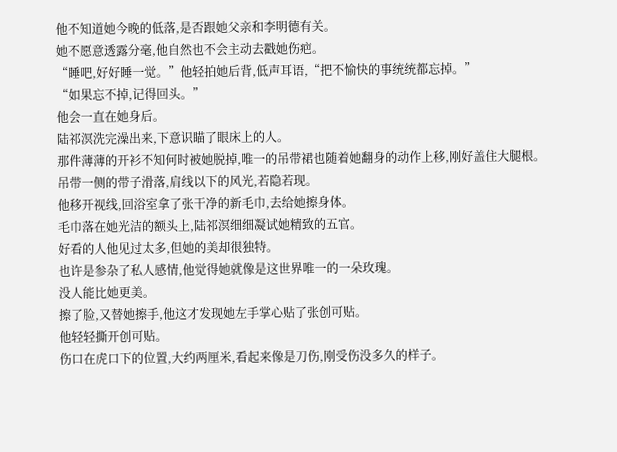他不知道她今晚的低落,是否跟她父亲和李明德有关。
她不愿意透露分毫,他自然也不会主动去戳她伤疤。
“睡吧,好好睡一觉。”他轻拍她后背,低声耳语,“把不愉快的事统统都忘掉。”
“如果忘不掉,记得回头。”
他会一直在她身后。
陆祁溟洗完澡出来,下意识瞄了眼床上的人。
那件薄薄的开衫不知何时被她脱掉,唯一的吊带裙也随着她翻身的动作上移,刚好盖住大腿根。
吊带一侧的带子滑落,肩线以下的风光,若隐若现。
他移开视线,回浴室拿了张干净的新毛巾,去给她擦身体。
毛巾落在她光洁的额头上,陆祁溟细细凝试她精致的五官。
好看的人他见过太多,但她的美却很独特。
也许是参杂了私人感情,他觉得她就像是这世界唯一的一朵玫瑰。
没人能比她更美。
擦了脸,又替她擦手,他这才发现她左手掌心贴了张创可贴。
他轻轻撕开创可贴。
伤口在虎口下的位置,大约两厘米,看起来像是刀伤,刚受伤没多久的样子。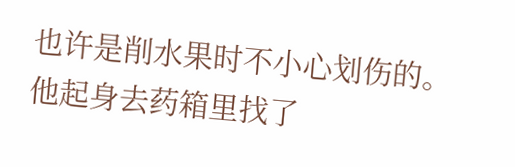也许是削水果时不小心划伤的。
他起身去药箱里找了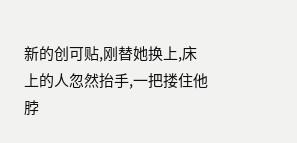新的创可贴,刚替她换上,床上的人忽然抬手,一把搂住他脖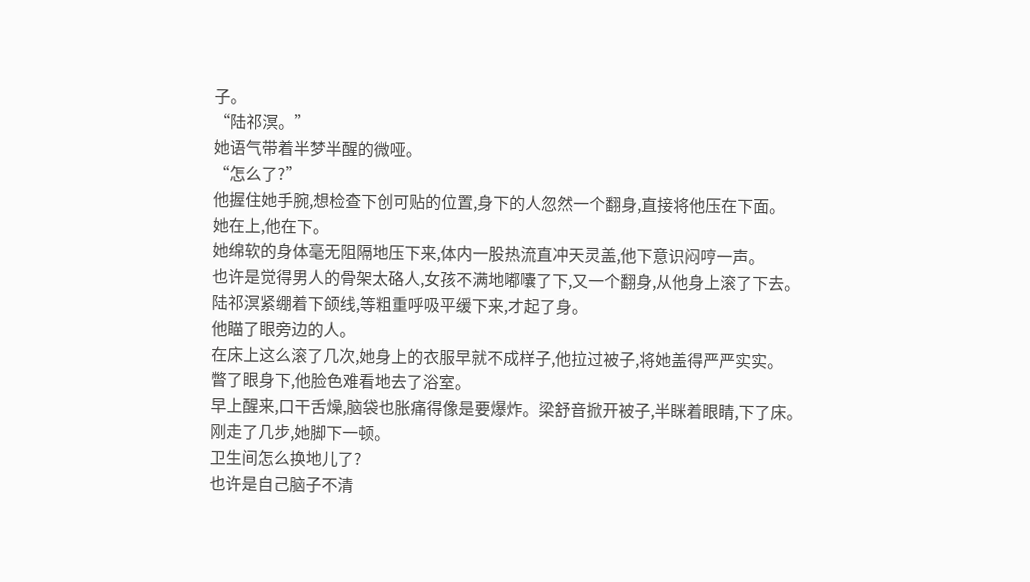子。
“陆祁溟。”
她语气带着半梦半醒的微哑。
“怎么了?”
他握住她手腕,想检查下创可贴的位置,身下的人忽然一个翻身,直接将他压在下面。
她在上,他在下。
她绵软的身体毫无阻隔地压下来,体内一股热流直冲天灵盖,他下意识闷哼一声。
也许是觉得男人的骨架太硌人,女孩不满地嘟囔了下,又一个翻身,从他身上滚了下去。
陆祁溟紧绷着下颌线,等粗重呼吸平缓下来,才起了身。
他瞄了眼旁边的人。
在床上这么滚了几次,她身上的衣服早就不成样子,他拉过被子,将她盖得严严实实。
瞥了眼身下,他脸色难看地去了浴室。
早上醒来,口干舌燥,脑袋也胀痛得像是要爆炸。梁舒音掀开被子,半眯着眼睛,下了床。
刚走了几步,她脚下一顿。
卫生间怎么换地儿了?
也许是自己脑子不清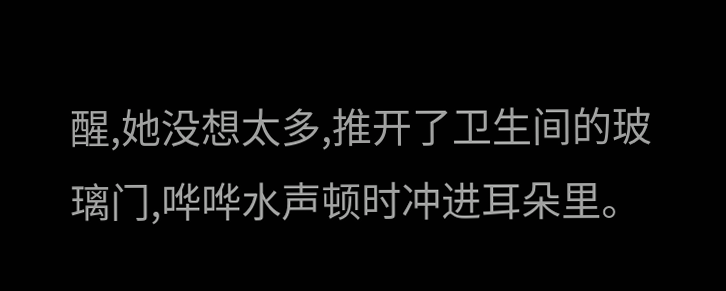醒,她没想太多,推开了卫生间的玻璃门,哗哗水声顿时冲进耳朵里。